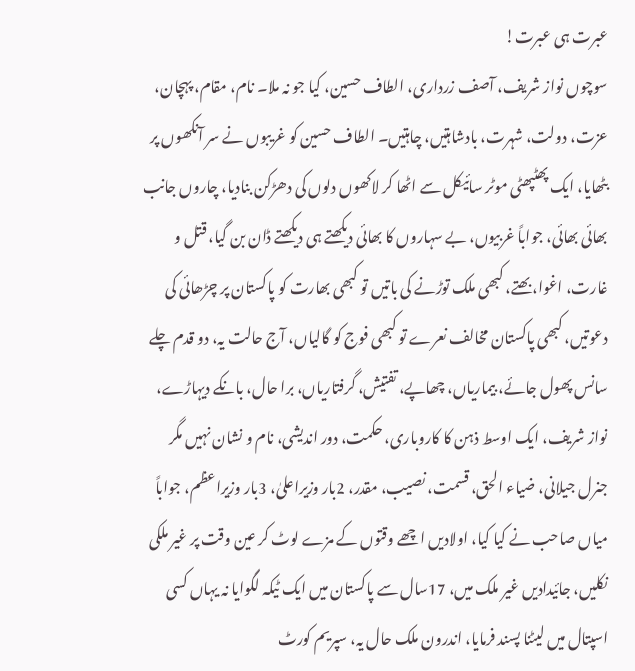عبرت ہی عبرت!
سوچوں نواز شریف، آصف زرداری، الطاف حسین، کیا جو نہ ملا۔ نام، مقام، پہچان، عزت، دولت، شہرت، بادشاہتیں، چاہتیں۔ الطاف حسین کو غریبوں نے سر آنکھوں پر بٹھایا، ایک پھٹپھٹی موٹر سائیکل سے اٹھا کر لاکھوں دلوں کی دھڑکن بنادیا، چاروں جانب بھائی بھائی، جواباً غربیوں، بے سہاروں کا بھائی دیکھتے ہی دیکھتے ڈان بن گیا، قتل و غارت، اغوا، بھتے، کبھی ملک توڑنے کی باتیں تو کبھی بھارت کو پاکستان پر چڑھائی کی دعوتیں، کبھی پاکستان مخالف نعرے تو کبھی فوج کو گالیاں، آج حالت یہ، دو قدم چلے سانس پھول جائے، بیماریاں، چھاپے، تفتیش، گرفتاریاں، برا حال، بانکے دیہاڑے، نواز شریف، ایک اوسط ذہن کا کاروباری، حکمت، دور اندیشی، نام و نشان نہیں مگر جنرل جیلانی، ضیاء الحق، قسمت، نصیب، مقدر، 2بار وزیراعلیٰ، 3بار وزیراعظم، جواباً میاں صاحب نے کیا کیا، اولادیں اچھے وقتوں کے مزے لوٹ کر عین وقت پر غیر ملکی نکلیں، جائیدادیں غیر ملک میں، 17سال سے پاکستان میں ایک ٹیکہ لگوایا نہ یہاں کسی اسپتال میں لیٹنا پسند فرمایا، اندرون ملک حال یہ، سپریم کورٹ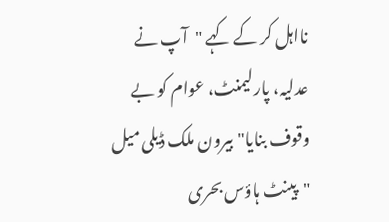نااہل کر کے کہے "آپ نے عدلیہ، پارلیمنٹ، عوام کو بے وقوف بنایا"بیرون ملک ڈیلی میل "پینٹ ہاؤس بحری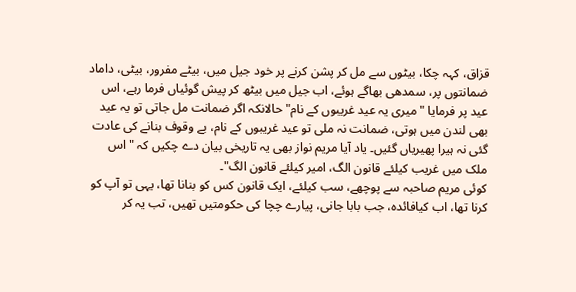قزاق، کہہ چکا، بیٹوں سے مل کر پشن کرنے پر خود جیل میں، بیٹے مفرور، بیٹی، داماد ضمانتوں پر، سمدھی بھاگے ہوئے، اب جیل میں بیٹھ کر پیش گوئیاں فرما رہے، اس عید پر فرمایا "میری یہ عید غریبوں کے نام" حالانکہ اگر ضمانت مل جاتی تو یہ عید بھی لندن میں ہوتی، ضمانت نہ ملی تو عید غریبوں کے نام، بے وقوف بنانے کی عادت گئی نہ ہیرا پھیریاں گئیں۔ یاد آیا مریم نواز بھی یہ تاریخی بیان دے چکیں کہ "اس ملک میں غریب کیلئے قانون الگ، امیر کیلئے قانون الگ"۔
کوئی مریم صاحبہ سے پوچھے، سب کیلئے، ایک قانون کس کو بنانا تھا، یہی تو آپ کو کرنا تھا، اب کیافائدہ، جب بابا جانی، پیارے چچا کی حکومتیں تھیں، تب یہ کر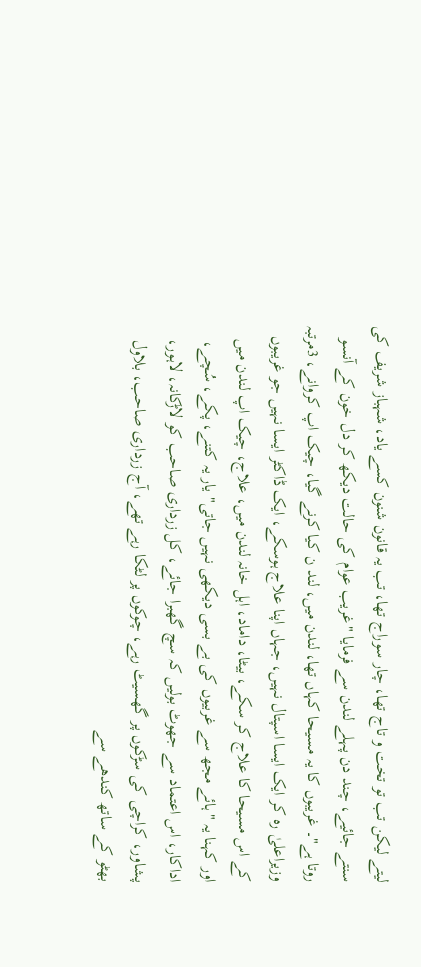لیتے لیکن تب تو تخت و تاج تھا، چار سوراج تھا، تب یہ قانون شنون کسے یاد، شہباز شریف کی سنتے جائیے، چند دن پہلے لندن سے فرمایا "غریب عوام کی حالت دیکھ کر دل خون کے آنسو روتا ہے"۔ غریبوں کا یہ مسیحا کہاں تھا، لندن میں، لند ن کیا کرنے گیا، چیک اپ کروانے، 3مرتبہ وزیراعلیٰ رہ کر ایک ایسا اسپتال نہیں، جہاں اپنا علاج ہوسکے، ایک ڈاکٹر ایسا نہیں جو غریبوں کے اس مسیحا کا علاج کر سکے، بیٹا، داماد، اہل خانہ لندن میں، علاج، چیک اپ لندن میں اور کہنا یہ "ہائے مجھ سے غربیوں کی بے بسی دیکھی نہیں جاتی" یار یہ کتنے، پکے، سُچے، اداکار، اس اعتماد سے جھوٹ بولیں کہ سچ گھبرا جائے، کل زرداری صاحب کو لاڑکانہ، لاہور، پشاور، کراچی کی سڑکوں پر گھسیٹ رہے، چوکوں پر لٹکا رہے تھے، آج زرداری صاحب، بلاول بھٹو کے ساتھ کندھے سے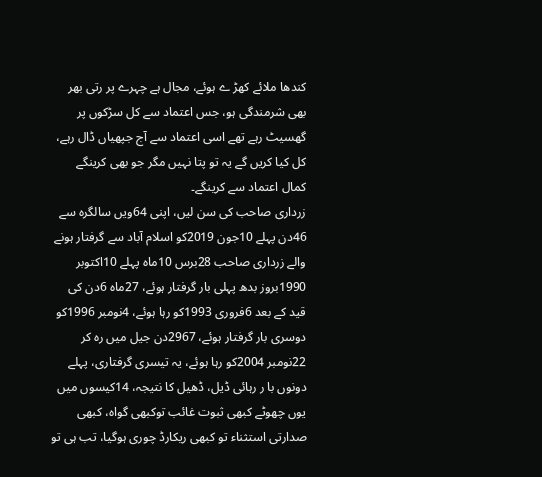کندھا ملائے کھڑ ے ہوئے، مجال ہے چہرے پر رتی بھر بھی شرمندگی ہو، جس اعتماد سے کل سڑکوں پر گھسیٹ رہے تھے اسی اعتماد سے آج جپھیاں ڈال رہے، کل کیا کریں گے یہ تو پتا نہیں مگر جو بھی کرینگے کمال اعتماد سے کرینگے۔
زرداری صاحب کی سن لیں، اپنی 64ویں سالگرہ سے 46دن پہلے 10جون 2019کو اسلام آباد سے گرفتار ہونے والے زرداری صاحب 28برس 10ماہ پہلے 10اکتوبر 1990بروز بدھ پہلی بار گرفتار ہوئے، 27ماہ 6دن کی قید کے بعد 6فروری 1993کو رہا ہوئے، 4نومبر 1996کو دوسری بار گرفتار ہوئے، 2967دن جیل میں رہ کر 22نومبر 2004کو رہا ہوئے، یہ تیسری گرفتاری، پہلے دونوں با ر رہائی ڈیل، ڈھیل کا نتیجہ، 14کیسوں میں یوں چھوٹے کبھی ثبوت غائب توکبھی گواہ، کبھی صدارتی استثناء تو کبھی ریکارڈ چوری ہوگیا، تب ہی تو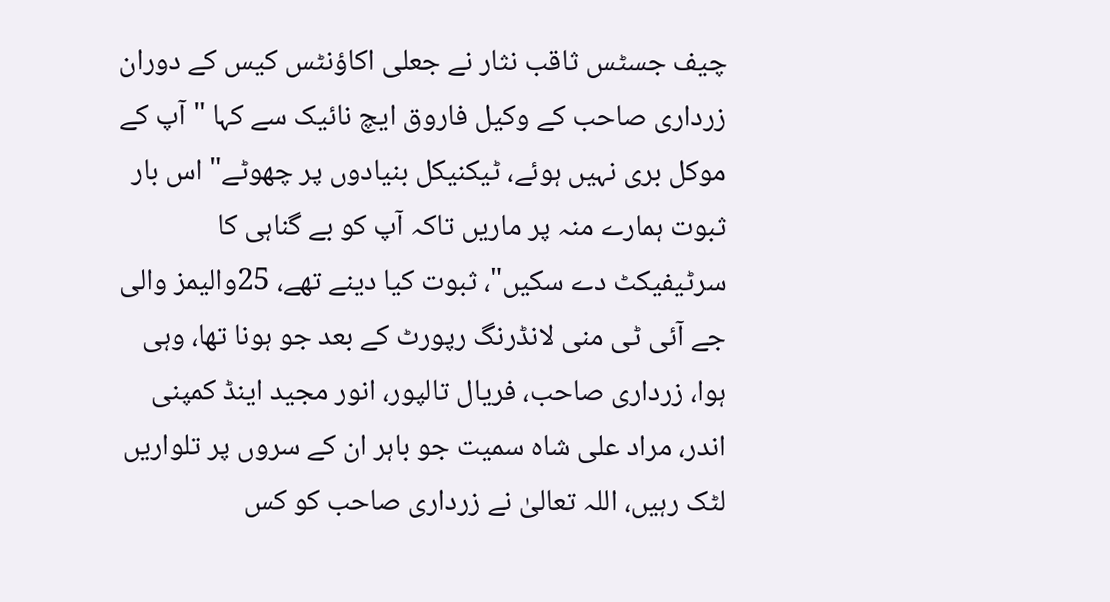چیف جسٹس ثاقب نثار نے جعلی اکاؤنٹس کیس کے دوران زرداری صاحب کے وکیل فاروق ایچ نائیک سے کہا "آپ کے موکل بری نہیں ہوئے، ٹیکنیکل بنیادوں پر چھوٹے" اس بار ثبوت ہمارے منہ پر ماریں تاکہ آپ کو بے گناہی کا سرٹیفیکٹ دے سکیں"، ثبوت کیا دینے تھے، 25والیمز والی جے آئی ٹی منی لانڈرنگ رپورٹ کے بعد جو ہونا تھا، وہی ہوا، زرداری صاحب، فریال تالپور، انور مجید اینڈ کمپنی اندر، مراد علی شاہ سمیت جو باہر ان کے سروں پر تلواریں لٹک رہیں، اللہ تعالیٰ نے زرداری صاحب کو کس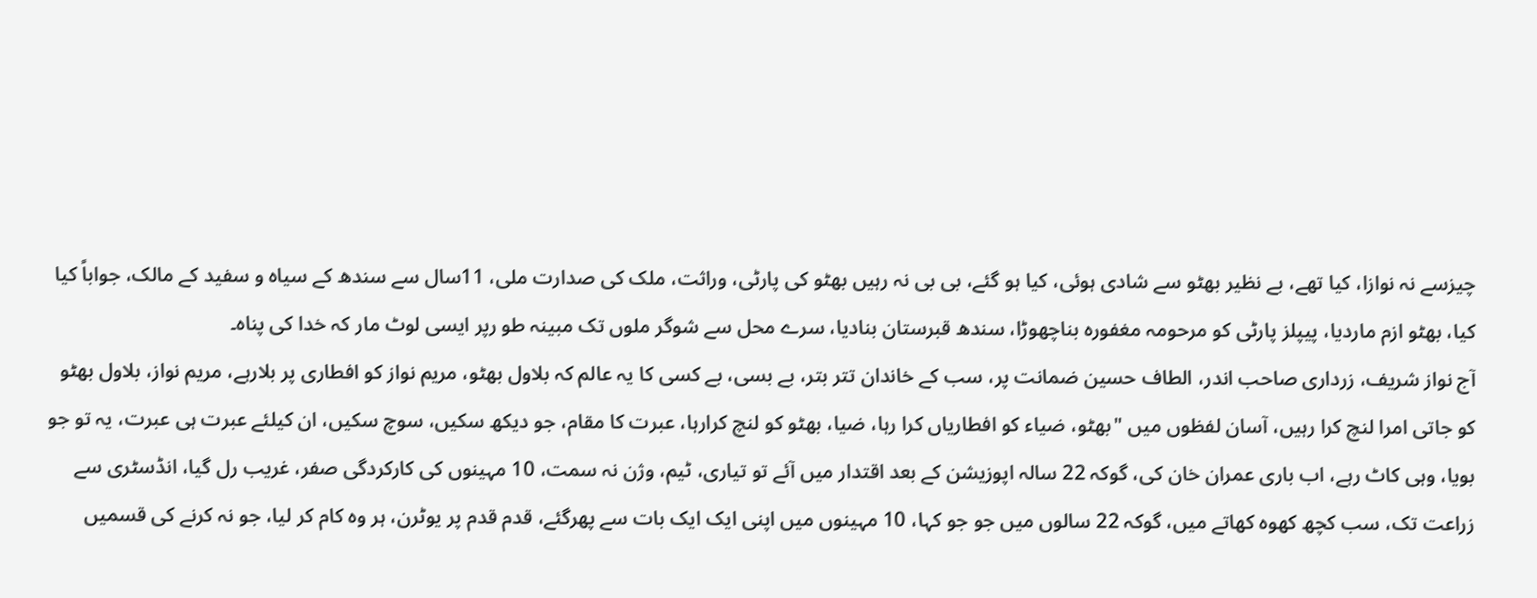چیزسے نہ نوازا، کیا تھے، بے نظیر بھٹو سے شادی ہوئی، کیا ہو گئے، بی بی نہ رہیں بھٹو کی پارٹی، وراثت، ملک کی صدارت ملی، 11سال سے سندھ کے سیاہ و سفید کے مالک، جواباً کیا کیا، بھٹو ازم ماردیا، پیپلز پارٹی کو مرحومہ مغفورہ بناچھوڑا، سندھ قبرستان بنادیا، سرے محل سے شوگر ملوں تک مبینہ طو رپر ایسی لوٹ مار کہ خدا کی پناہ۔
آج نواز شریف، زرداری صاحب اندر، الطاف حسین ضمانت پر، سب کے خاندان تتر بتر، بے بسی، بے کسی کا یہ عالم کہ بلاول بھٹو، مریم نواز کو افطاری پر بلارہے، مریم نواز، بلاول بھٹو کو جاتی امرا لنچ کرا رہیں، آسان لفظوں میں "بھٹو، ضیاء کو افطاریاں کرا رہا، ضیا، بھٹو کو لنچ کرارہا، عبرت کا مقام، جو دیکھ سکیں، سوچ سکیں، ان کیلئے عبرت ہی عبرت، یہ تو جو بویا، وہی کاٹ رہے، اب باری عمران خان کی، گوکہ 22 سالہ اپوزیشن کے بعد اقتدار میں آئے تو تیاری، ٹیم، وژن نہ سمت، 10 مہینوں کی کارکردگی صفر، غریب رل گیا، انڈسٹری سے زراعت تک، سب کچھ کھوہ کھاتے میں، گوکہ 22 سالوں میں جو جو کہا، 10 مہینوں میں اپنی ایک ایک بات سے پھرگئے، قدم قدم پر یوٹرن، ہر وہ کام کر لیا، جو نہ کرنے کی قسمیں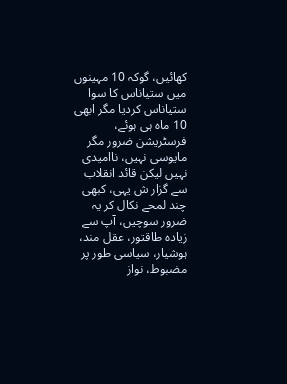کھائیں، گوکہ 10 مہینوں میں ستیاناس کا سوا ستیاناس کردیا مگر ابھی 10 ماہ ہی ہوئے، فرسٹریشن ضرور مگر مایوسی نہیں، ناامیدی نہیں لیکن قائد انقلاب سے گزار ش یہی، کبھی چند لمحے نکال کر یہ ضرور سوچیں، آپ سے زیادہ طاقتور، عقل مند، ہوشیار، سیاسی طور پر مضبوط، نواز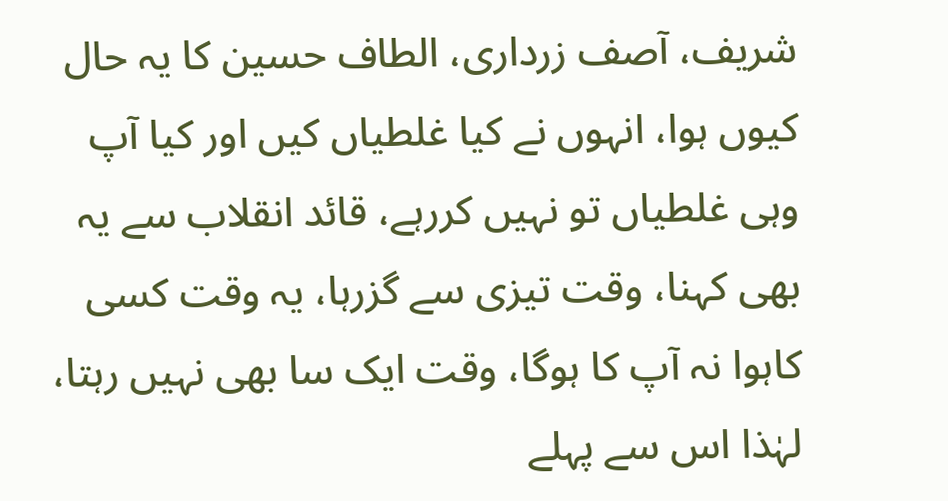شریف، آصف زرداری، الطاف حسین کا یہ حال کیوں ہوا، انہوں نے کیا غلطیاں کیں اور کیا آپ وہی غلطیاں تو نہیں کررہے، قائد انقلاب سے یہ بھی کہنا، وقت تیزی سے گزرہا، یہ وقت کسی کاہوا نہ آپ کا ہوگا، وقت ایک سا بھی نہیں رہتا، لہٰذا اس سے پہلے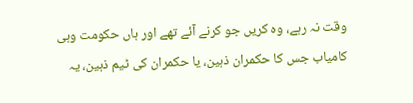وقت نہ رہے، وہ کریں جو کرنے آئے تھے اور ہاں حکومت وہی کامیاب جس کا حکمران ذہین، یا حکمران کی ٹیم ذہین، یہ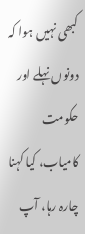کبھی نہیں ہوا کہ دونوں نہلے اور حکومت کامیاب، کیا کہنا چارہ رہا، آپ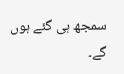سمجھ ہی گئے ہوں گے۔